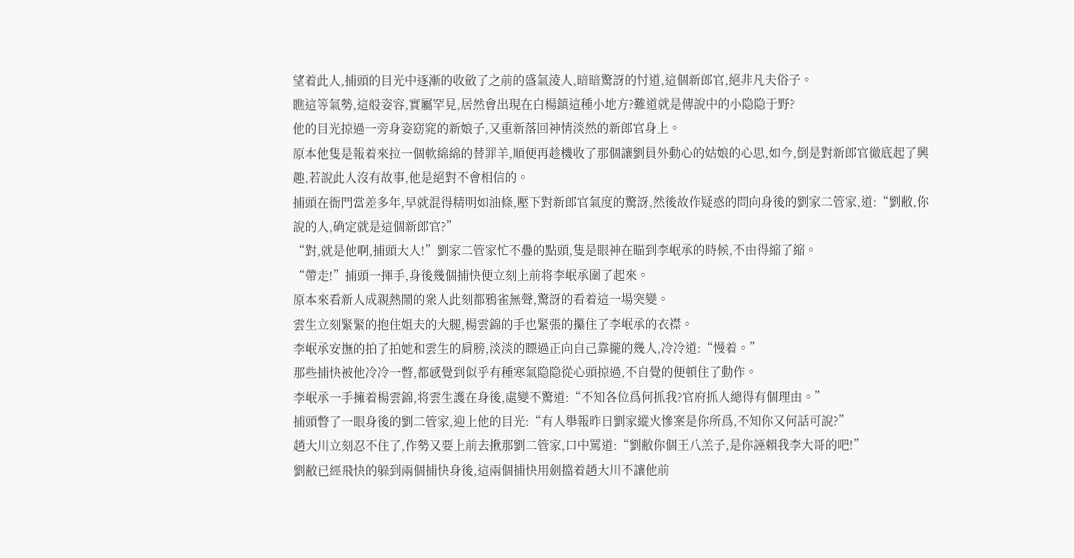望着此人,捕頭的目光中逐漸的收斂了之前的盛氣淩人,暗暗驚訝的忖道,這個新郎官,絕非凡夫俗子。
瞧這等氣勢,這般姿容,實屬罕見,居然會出現在白楊鎮這種小地方?難道就是傳說中的小隐隐于野?
他的目光掠過一旁身姿窈窕的新娘子,又重新落回神情淡然的新郎官身上。
原本他隻是報着來拉一個軟綿綿的替罪羊,順便再趁機收了那個讓劉員外動心的姑娘的心思,如今,倒是對新郎官徹底起了興趣,若說此人沒有故事,他是絕對不會相信的。
捕頭在衙門當差多年,早就混得精明如油條,壓下對新郎官氣度的驚訝,然後故作疑惑的問向身後的劉家二管家,道:“劉敝,你說的人,确定就是這個新郎官?”
“對,就是他啊,捕頭大人!”劉家二管家忙不疊的點頭,隻是眼神在瞄到李岷承的時候,不由得縮了縮。
“帶走!”捕頭一揮手,身後幾個捕快便立刻上前将李岷承圍了起來。
原本來看新人成親熱鬧的衆人此刻都鴉雀無聲,驚訝的看着這一場突變。
雲生立刻緊緊的抱住姐夫的大腿,楊雲錦的手也緊張的攥住了李岷承的衣襟。
李岷承安撫的拍了拍她和雲生的肩膀,淡淡的瞟過正向自己靠攏的幾人,冷冷道:“慢着。”
那些捕快被他冷冷一暼,都感覺到似乎有種寒氣隐隐從心頭掠過,不自覺的便頓住了動作。
李岷承一手擁着楊雲錦,将雲生護在身後,處變不驚道:“不知各位爲何抓我?官府抓人總得有個理由。”
捕頭瞥了一眼身後的劉二管家,迎上他的目光:“有人舉報昨日劉家縱火慘案是你所爲,不知你又何話可說?”
趙大川立刻忍不住了,作勢又要上前去揪那劉二管家,口中罵道:“劉敝你個王八羔子,是你誣賴我李大哥的吧!”
劉敝已經飛快的躲到兩個捕快身後,這兩個捕快用劍擋着趙大川不讓他前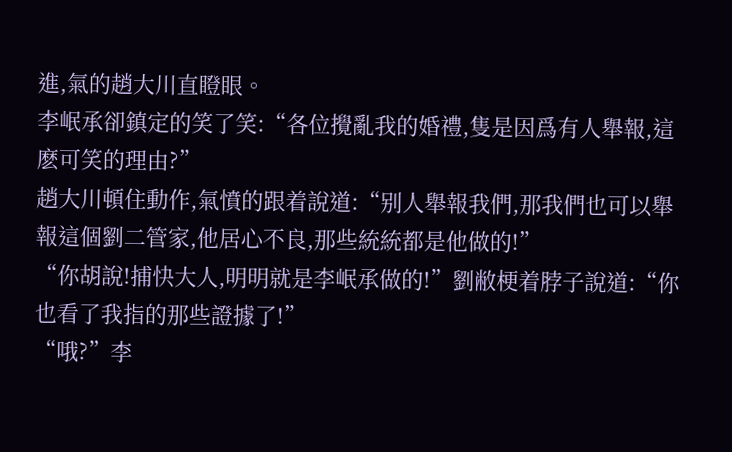進,氣的趙大川直瞪眼。
李岷承卻鎮定的笑了笑:“各位攪亂我的婚禮,隻是因爲有人舉報,這麽可笑的理由?”
趙大川頓住動作,氣憤的跟着說道:“别人舉報我們,那我們也可以舉報這個劉二管家,他居心不良,那些統統都是他做的!”
“你胡說!捕快大人,明明就是李岷承做的!”劉敝梗着脖子說道:“你也看了我指的那些證據了!”
“哦?”李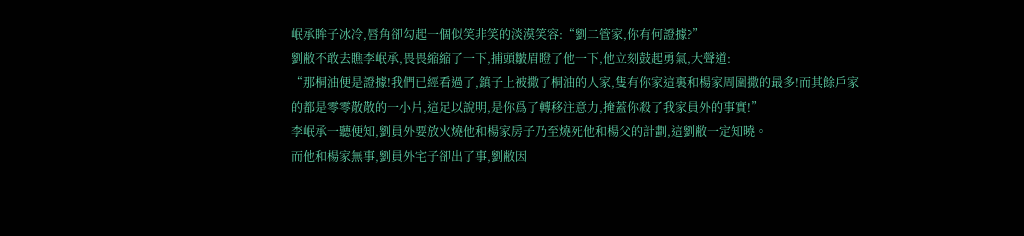岷承眸子冰冷,唇角卻勾起一個似笑非笑的淡漠笑容:“劉二管家,你有何證據?”
劉敝不敢去瞧李岷承,畏畏縮縮了一下,捕頭皺眉瞪了他一下,他立刻鼓起勇氣,大聲道:
“那桐油便是證據!我們已經看過了,鎮子上被撒了桐油的人家,隻有你家這裏和楊家周圍撒的最多!而其餘戶家的都是零零散散的一小片,這足以說明,是你爲了轉移注意力,掩蓋你殺了我家員外的事實!”
李岷承一聽便知,劉員外要放火燒他和楊家房子乃至燒死他和楊父的計劃,這劉敝一定知曉。
而他和楊家無事,劉員外宅子卻出了事,劉敝因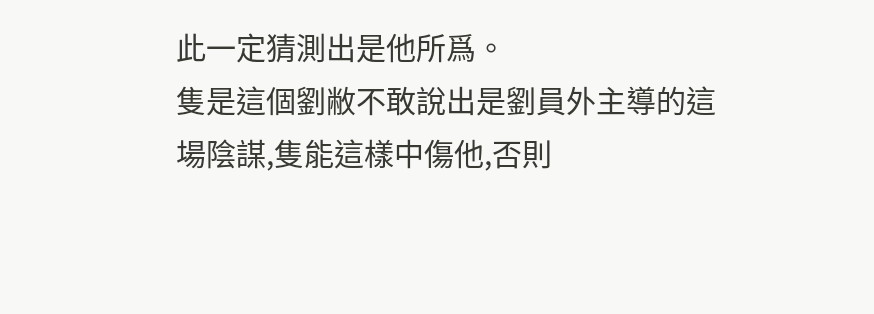此一定猜測出是他所爲。
隻是這個劉敝不敢說出是劉員外主導的這場陰謀,隻能這樣中傷他,否則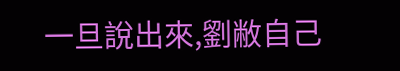一旦說出來,劉敝自己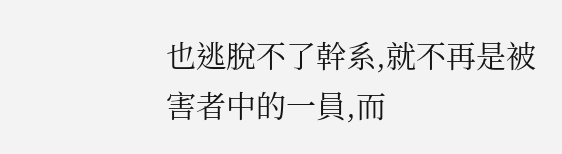也逃脫不了幹系,就不再是被害者中的一員,而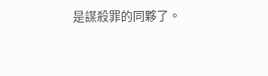是謀殺罪的同夥了。